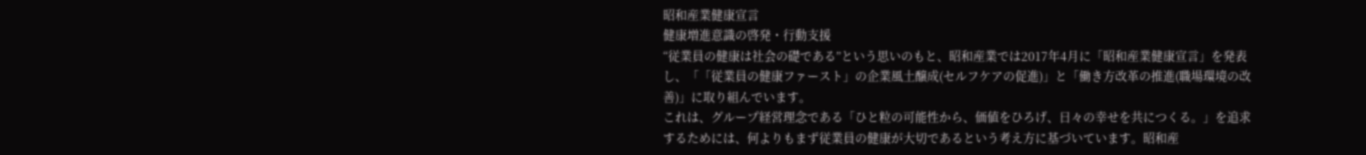昭和産業健康宣言
健康増進意識の啓発・行動支援
“従業員の健康は社会の礎である”という思いのもと、昭和産業では2017年4月に「昭和産業健康宣言」を発表し、「「従業員の健康ファースト」の企業風土醸成(セルフケアの促進)」と「働き方改革の推進(職場環境の改善)」に取り組んでいます。
これは、グループ経営理念である「ひと粒の可能性から、価値をひろげ、日々の幸せを共につくる。」を追求するためには、何よりもまず従業員の健康が大切であるという考え方に基づいています。昭和産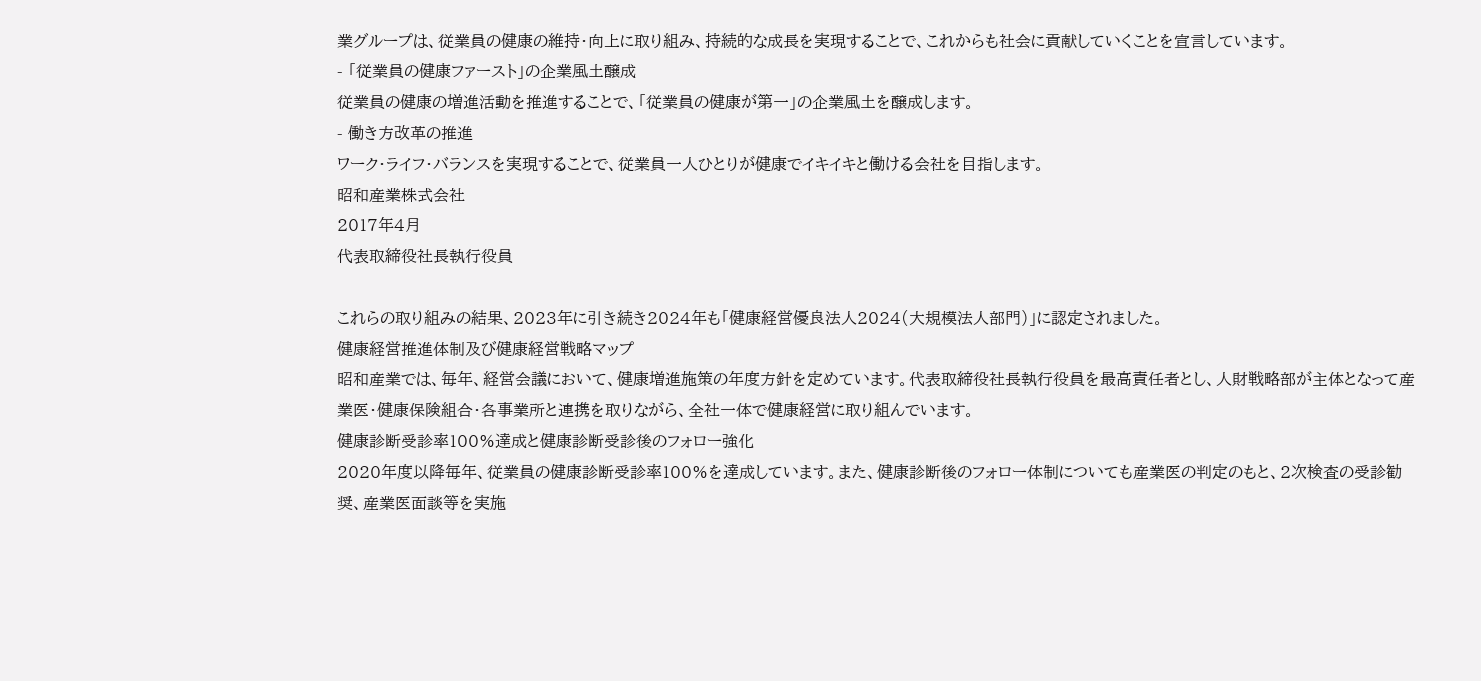業グループは、従業員の健康の維持・向上に取り組み、持続的な成長を実現することで、これからも社会に貢献していくことを宣言しています。
- 「従業員の健康ファースト」の企業風土醸成
従業員の健康の増進活動を推進することで、「従業員の健康が第一」の企業風土を醸成します。
- 働き方改革の推進
ワーク・ライフ・バランスを実現することで、従業員一人ひとりが健康でイキイキと働ける会社を目指します。
昭和産業株式会社
2017年4月
代表取締役社長執行役員

これらの取り組みの結果、2023年に引き続き2024年も「健康経営優良法人2024(大規模法人部門)」に認定されました。
健康経営推進体制及び健康経営戦略マップ
昭和産業では、毎年、経営会議において、健康増進施策の年度方針を定めています。代表取締役社長執行役員を最高責任者とし、人財戦略部が主体となって産業医・健康保険組合・各事業所と連携を取りながら、全社一体で健康経営に取り組んでいます。
健康診断受診率100%達成と健康診断受診後のフォロー強化
2020年度以降毎年、従業員の健康診断受診率100%を達成しています。また、健康診断後のフォロー体制についても産業医の判定のもと、2次検査の受診勧奨、産業医面談等を実施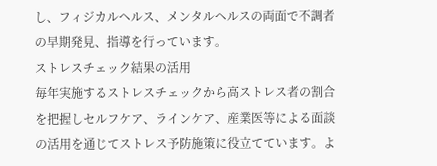し、フィジカルヘルス、メンタルヘルスの両面で不調者の早期発見、指導を行っています。
ストレスチェック結果の活用
毎年実施するストレスチェックから高ストレス者の割合を把握しセルフケア、ラインケア、産業医等による面談の活用を通じてストレス予防施策に役立てています。よ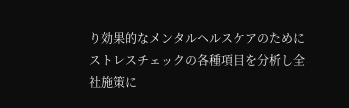り効果的なメンタルヘルスケアのためにストレスチェックの各種項目を分析し全社施策に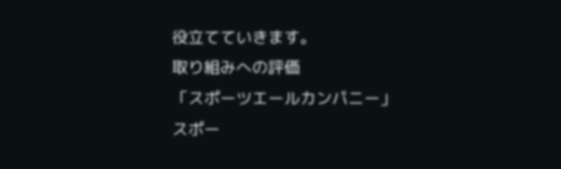役立てていきます。
取り組みへの評価
「スポーツエールカンパニー」
スポー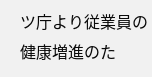ツ庁より従業員の健康増進のた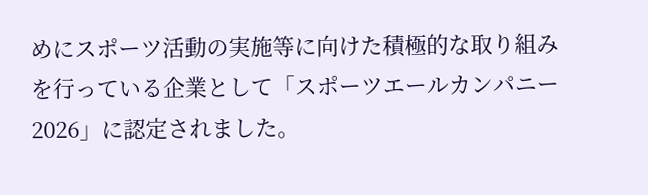めにスポーツ活動の実施等に向けた積極的な取り組みを行っている企業として「スポーツエールカンパニー2026」に認定されました。